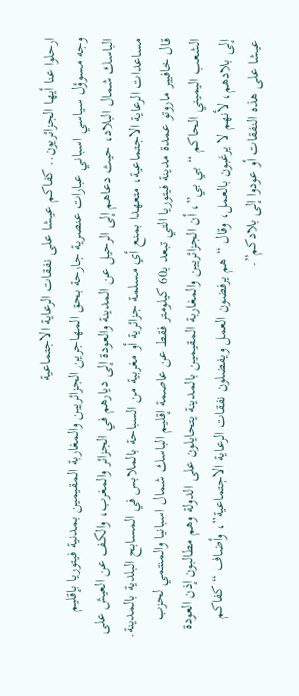ارحلوا عنا أيها الجزائريون.. كفاكم عيشا على نفقات الرعاية الاجتماعية
وجه مسوؤل سياسي اسباني عبارات عنصرية جارحة بحق المهاجرين الجزائريين والمغاربة المقيمين بمدنية فيتوريا بإقليم الباسك شمال البلاد، حيث دعاهم إلى الرحيل عن المدينة والعودة إلى ديارهم في الجزائر والمغرب، والكف عن العيش على مساعدات الرعاية الاجتماعية، متعهدا بمنع أي مسلمة جزائرية أو مغربية من السباحة بالملابس في المسابح البلدية بالمدينة.
قال خافيير ماروتو عمدة مدينة فيتوريا التي تبعد بـ60 كيلومتر فقط عن عاصمة إقليم الباسك شمال اسبانيا والمنتمي لحزب الشعب اليميني الحاكم “بي بي”، أن الجزائريين والمغاربة المقيمين بالمدينة يتحايلون على الدولة وهم مطالبون إذن العودة إلى بلادهم، لأنهم لا يرغبون بالعمل، وقال “هم يرفضون العمل ويفضلون نفقات الرعاية الاجتماعية”، وأضاف “كفاكم عيشا على هذه النفقات أو عودوا إلى بلادكم”.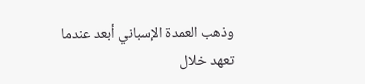وذهب العمدة الإسباني أبعد عندما تعهد خلال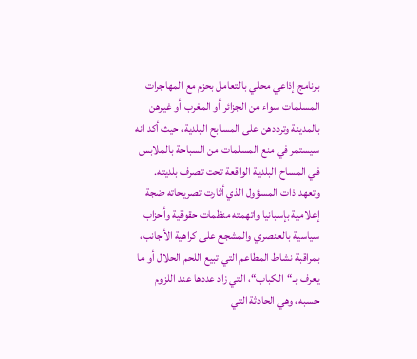برنامج إذاعي محلي بالتعامل بحزم مع المهاجرات المسلمات سواء من الجزائر أو المغرب أو غيرهن بالمدينة وترددهن على المسابح البلدية، حيث أكد انه سيستمر في منع المسلمات من السباحة بالملابس في المساح البلدية الواقعة تحت تصرف بلديته.
وتعهد ذات المسؤول الذي أثارت تصريحاته ضجة إعلامية بإسبانيا واتهمته منظمات حقوقية وأحزاب سياسية بالعنصري والمشجع على كراهية الأجانب، بمراقبة نشاط المطاعم التي تبيع اللحم الحلال أو ما يعرف بـ“الكباب“، التي زاد عددها عند اللزوم حسبه، وهي الحادثة التي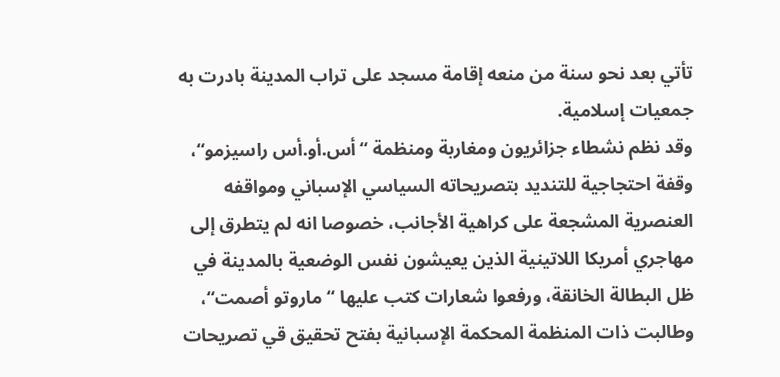تأتي بعد نحو سنة من منعه إقامة مسجد على تراب المدينة بادرت به جمعيات إسلامية.
وقد نظم نشطاء جزائريون ومغاربة ومنظمة “أس.أو.أس راسيزمو“، وقفة احتجاجية للتنديد بتصريحاته السياسي الإسباني ومواقفه العنصرية المشجعة على كراهية الأجانب، خصوصا انه لم يتطرق إلى مهاجري أمريكا اللاتينية الذين يعيشون نفس الوضعية بالمدينة في ظل البطالة الخانقة، ورفعوا شعارات كتب عليها “ماروتو أصمت“، وطالبت ذات المنظمة المحكمة الإسبانية بفتح تحقيق قي تصريحات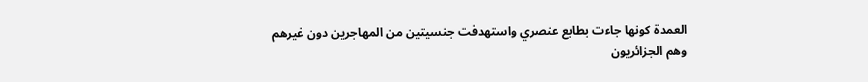العمدة كونها جاءت بطابع عنصري واستهدفت جنسيتين من المهاجرين دون غيرهم وهم الجزائريون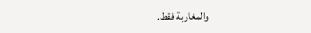والمغاربة فقط.